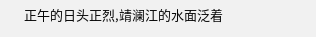正午的日头正烈,靖澜江的水面泛着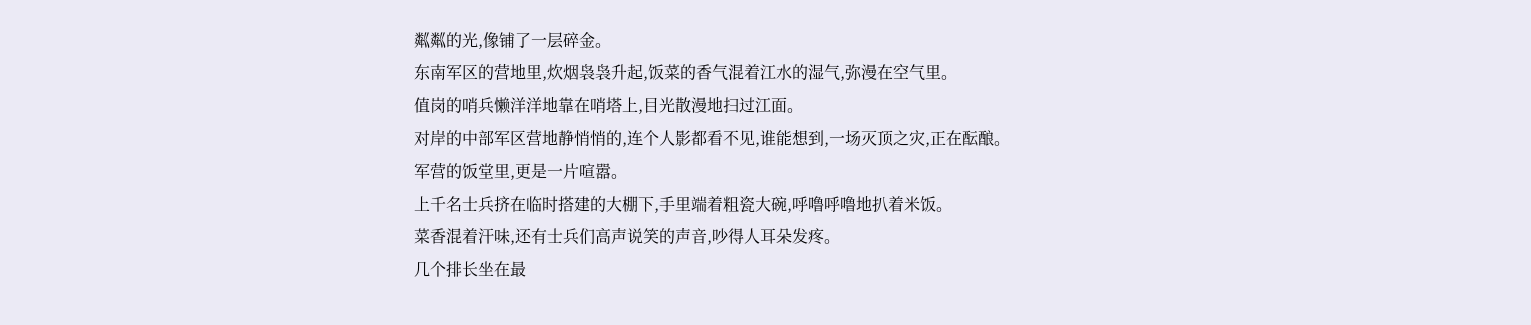粼粼的光,像铺了一层碎金。
东南军区的营地里,炊烟袅袅升起,饭菜的香气混着江水的湿气,弥漫在空气里。
值岗的哨兵懒洋洋地靠在哨塔上,目光散漫地扫过江面。
对岸的中部军区营地静悄悄的,连个人影都看不见,谁能想到,一场灭顶之灾,正在酝酿。
军营的饭堂里,更是一片喧嚣。
上千名士兵挤在临时搭建的大棚下,手里端着粗瓷大碗,呼噜呼噜地扒着米饭。
菜香混着汗味,还有士兵们高声说笑的声音,吵得人耳朵发疼。
几个排长坐在最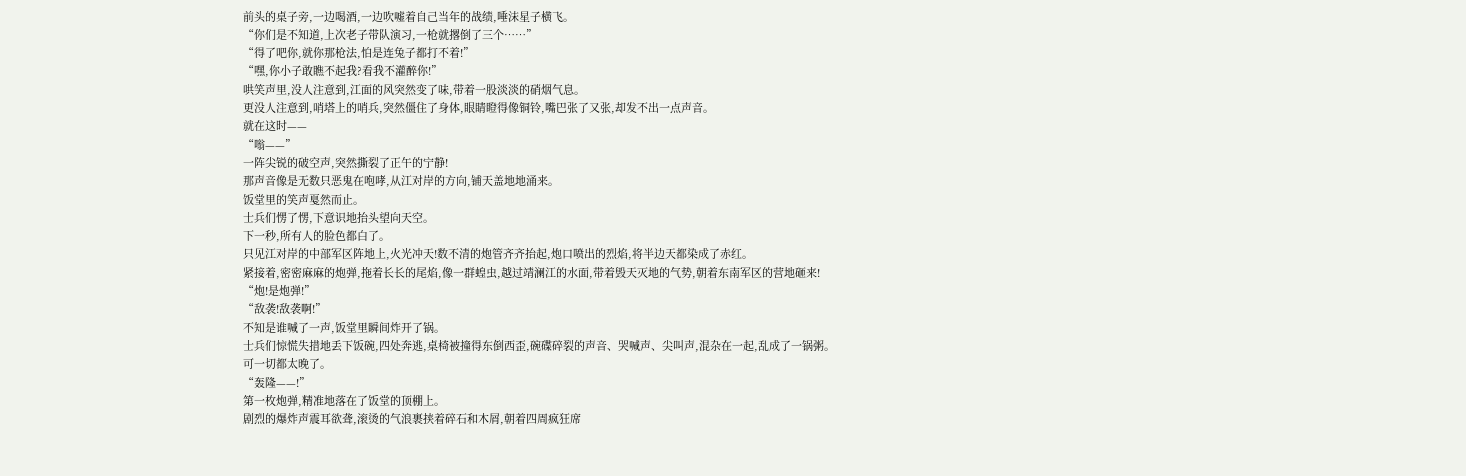前头的桌子旁,一边喝酒,一边吹嘘着自己当年的战绩,唾沫星子横飞。
“你们是不知道,上次老子带队演习,一枪就撂倒了三个……”
“得了吧你,就你那枪法,怕是连兔子都打不着!”
“嘿,你小子敢瞧不起我?看我不灌醉你!”
哄笑声里,没人注意到,江面的风突然变了味,带着一股淡淡的硝烟气息。
更没人注意到,哨塔上的哨兵,突然僵住了身体,眼睛瞪得像铜铃,嘴巴张了又张,却发不出一点声音。
就在这时——
“嗡——”
一阵尖锐的破空声,突然撕裂了正午的宁静!
那声音像是无数只恶鬼在咆哮,从江对岸的方向,铺天盖地地涌来。
饭堂里的笑声戛然而止。
士兵们愣了愣,下意识地抬头望向天空。
下一秒,所有人的脸色都白了。
只见江对岸的中部军区阵地上,火光冲天!数不清的炮管齐齐抬起,炮口喷出的烈焰,将半边天都染成了赤红。
紧接着,密密麻麻的炮弹,拖着长长的尾焰,像一群蝗虫,越过靖澜江的水面,带着毁天灭地的气势,朝着东南军区的营地砸来!
“炮!是炮弹!”
“敌袭!敌袭啊!”
不知是谁喊了一声,饭堂里瞬间炸开了锅。
士兵们惊慌失措地丢下饭碗,四处奔逃,桌椅被撞得东倒西歪,碗碟碎裂的声音、哭喊声、尖叫声,混杂在一起,乱成了一锅粥。
可一切都太晚了。
“轰隆——!”
第一枚炮弹,精准地落在了饭堂的顶棚上。
剧烈的爆炸声震耳欲聋,滚烫的气浪裹挟着碎石和木屑,朝着四周疯狂席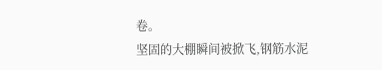卷。
坚固的大棚瞬间被掀飞,钢筋水泥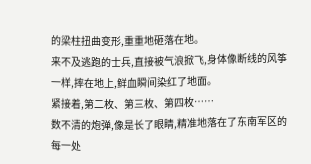的梁柱扭曲变形,重重地砸落在地。
来不及逃跑的士兵,直接被气浪掀飞,身体像断线的风筝一样,摔在地上,鲜血瞬间染红了地面。
紧接着,第二枚、第三枚、第四枚……
数不清的炮弹,像是长了眼睛,精准地落在了东南军区的每一处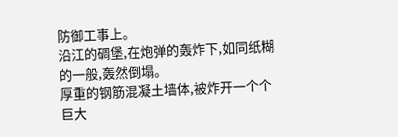防御工事上。
沿江的碉堡,在炮弹的轰炸下,如同纸糊的一般,轰然倒塌。
厚重的钢筋混凝土墙体,被炸开一个个巨大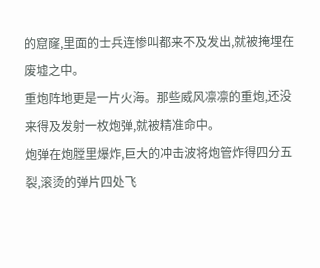的窟窿,里面的士兵连惨叫都来不及发出,就被掩埋在废墟之中。
重炮阵地更是一片火海。那些威风凛凛的重炮,还没来得及发射一枚炮弹,就被精准命中。
炮弹在炮膛里爆炸,巨大的冲击波将炮管炸得四分五裂,滚烫的弹片四处飞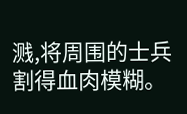溅,将周围的士兵割得血肉模糊。